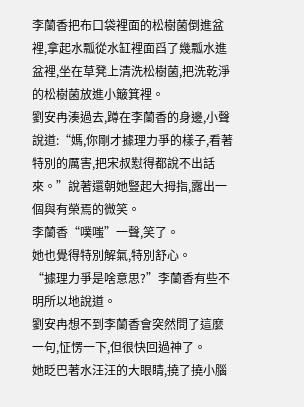李蘭香把布口袋裡面的松樹菌倒進盆裡,拿起水瓢從水缸裡面舀了幾瓢水進盆裡,坐在草凳上清洗松樹菌,把洗乾淨的松樹菌放進小簸箕裡。
劉安冉湊過去,蹲在李蘭香的身邊,小聲說道:“媽,你剛才據理力爭的樣子,看著特別的厲害,把宋叔懟得都說不出話來。”說著還朝她豎起大拇指,露出一個與有榮焉的微笑。
李蘭香“噗嗤”一聲,笑了。
她也覺得特別解氣,特別舒心。
“據理力爭是啥意思?”李蘭香有些不明所以地說道。
劉安冉想不到李蘭香會突然問了這麼一句,怔愣一下,但很快回過神了。
她眨巴著水汪汪的大眼睛,撓了撓小腦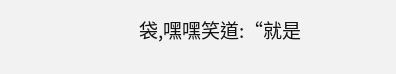袋,嘿嘿笑道:“就是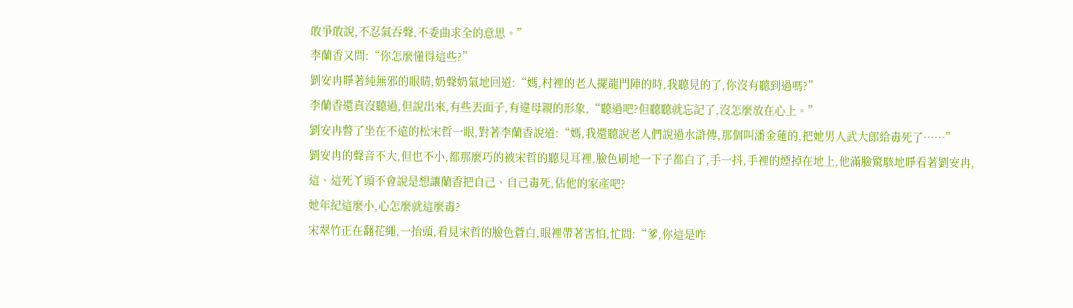敢爭敢說,不忍氣吞聲,不委曲求全的意思。”
李蘭香又問:“你怎麼懂得這些?”
劉安冉睜著純無邪的眼睛,奶聲奶氣地回道:“媽,村裡的老人擺龍門陣的時,我聽見的了,你沒有聽到過嗎?”
李蘭香還真沒聽過,但說出來,有些丟面子,有違母親的形象,“聽過吧?但聽聽就忘記了,沒怎麼放在心上。”
劉安冉瞥了坐在不遠的松宋哲一眼,對著李蘭香說道:“媽,我還聽說老人們說過水滸傳,那個叫潘金蓮的,把她男人武大郎給毒死了……”
劉安冉的聲音不大,但也不小,都那麼巧的被宋哲的聽見耳裡,臉色刷地一下子都白了,手一抖,手裡的煙掉在地上,他滿臉驚駭地睜看著劉安冉,這、這死丫頭不會說是想讓蘭香把自己、自己毒死,佔他的家產吧?
她年紀這麼小,心怎麼就這麼毒?
宋翠竹正在翻花繩,一抬頭,看見宋哲的臉色蒼白,眼裡帶著害怕,忙問:“爹,你這是咋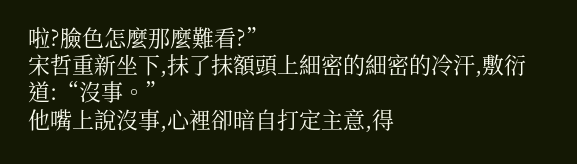啦?臉色怎麼那麼難看?”
宋哲重新坐下,抹了抹額頭上細密的細密的冷汗,敷衍道:“沒事。”
他嘴上說沒事,心裡卻暗自打定主意,得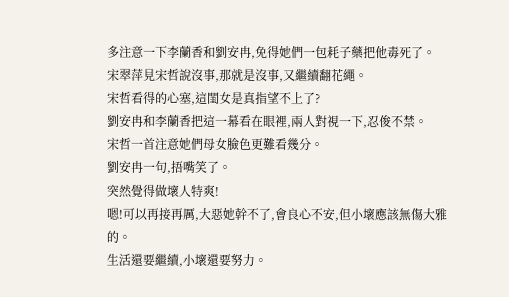多注意一下李蘭香和劉安冉,免得她們一包耗子藥把他毒死了。
宋翠萍見宋哲說沒事,那就是沒事,又繼續翻花繩。
宋哲看得的心塞,這閨女是真指望不上了?
劉安冉和李蘭香把這一幕看在眼裡,兩人對視一下,忍俊不禁。
宋哲一首注意她們母女臉色更難看幾分。
劉安冉一句,捂嘴笑了。
突然覺得做壞人特爽!
嗯!可以再接再厲,大惡她幹不了,會良心不安,但小壞應該無傷大雅的。
生活還要繼續,小壞還要努力。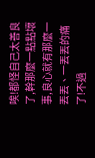唉!都怪自己太善良了,幹那麼一點點壞事,良心就有那麼一丟丟、一丟丟的痛了!不過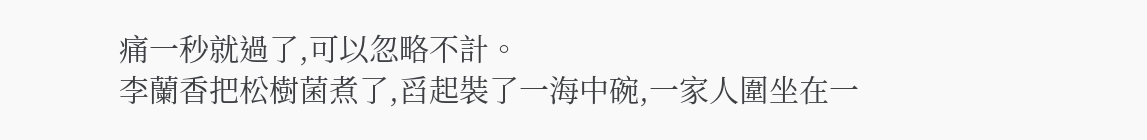痛一秒就過了,可以忽略不計。
李蘭香把松樹菌煮了,舀起裝了一海中碗,一家人圍坐在一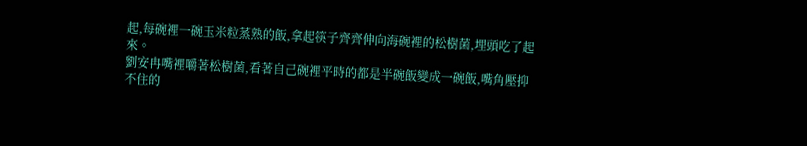起,每碗裡一碗玉米粒蒸熟的飯,拿起筷子齊齊伸向海碗裡的松樹菌,埋頭吃了起來。
劉安冉嘴裡嚼著松樹菌,看著自己碗裡平時的都是半碗飯變成一碗飯,嘴角壓抑不住的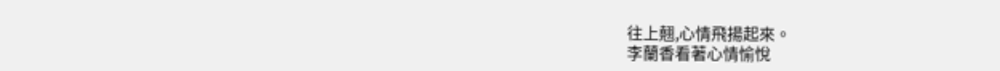往上翹,心情飛揚起來。
李蘭香看著心情愉悅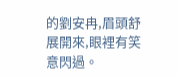的劉安冉,眉頭舒展開來,眼裡有笑意閃過。